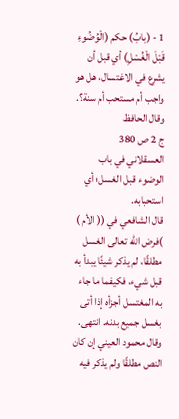1 - (بابُ) حكم (الْوُضُوءِ قَبْلَ الْغُسْلِ) أي قبل أن يشرع في الاغتسال، هل هو واجب أم مستحب أم سنة؟.
وقال الحافظ
ج 2 ص 380
العسقلاني في باب الوضوء قبل الغسل؛ أي استحبابه.
قال الشافعي في (( الأم ) )فرض الله تعالى الغسل مطلقًا، لم يذكر شيئًا يبدأ به قبل شيء، فكيفما ما جاء به المغتسل أجزأه إذا أتى بغسل جميع بدنه. انتهى.
وقال محمود العيني إن كان النص مطلقًا ولم يذكر فيه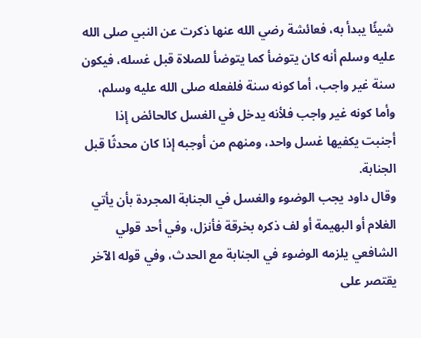شيئًا يبدأ به، فعائشة رضي الله عنها ذكرت عن النبي صلى الله عليه وسلم أنه كان يتوضأ كما يتوضأ للصلاة قبل غسله، فيكون سنة غير واجب، أما كونه سنة فلفعله صلى الله عليه وسلم، وأما كونه غير واجب فلأنه يدخل في الغسل كالحائض إذا أجنبت يكفيها غسل واحد، ومنهم من أوجبه إذا كان محدثًا قبل الجنابة.
وقال داود يجب الوضوء والغسل في الجنابة المجردة بأن يأتي الغلام أو البهيمة أو لف ذكره بخرقة فأنزل، وفي أحد قولي الشافعي يلزمه الوضوء في الجنابة مع الحدث، وفي قوله الآخر يقتصر على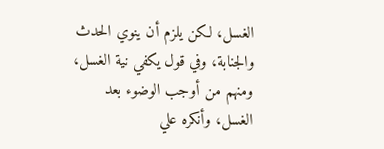الغسل، لكن يلزم أن ينوي الحدث والجنابة، وفي قول يكفي نية الغسل، ومنهم من أوجب الوضوء بعد الغسل، وأنكره علي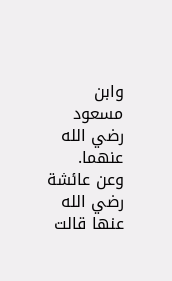وابن مسعود رضي الله عنهما.
وعن عائشة رضي الله عنها قالت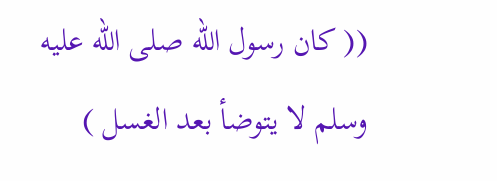(( كان رسول الله صلى الله عليه وسلم لا يتوضأ بعد الغسل )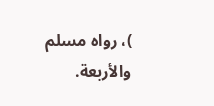)، رواه مسلم والأربعة.